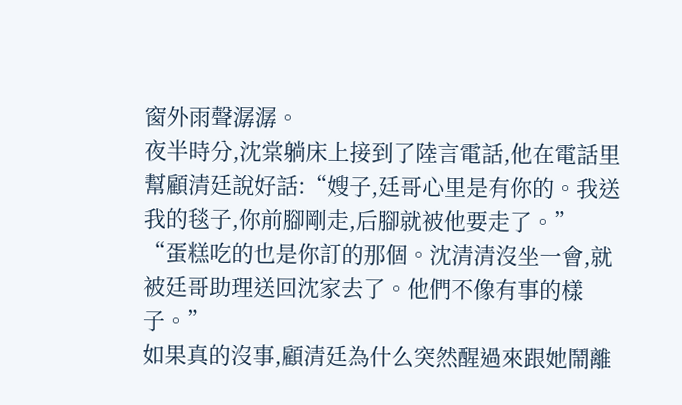窗外雨聲潺潺。
夜半時分,沈棠躺床上接到了陸言電話,他在電話里幫顧清廷說好話:“嫂子,廷哥心里是有你的。我送我的毯子,你前腳剛走,后腳就被他要走了。”
“蛋糕吃的也是你訂的那個。沈清清沒坐一會,就被廷哥助理送回沈家去了。他們不像有事的樣子。”
如果真的沒事,顧清廷為什么突然醒過來跟她鬧離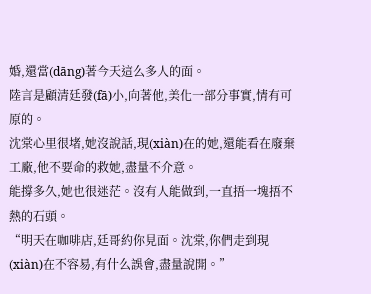婚,還當(dāng)著今天這么多人的面。
陸言是顧清廷發(fā)小,向著他,美化一部分事實,情有可原的。
沈棠心里很堵,她沒說話,現(xiàn)在的她,還能看在廢棄工廠,他不要命的救她,盡量不介意。
能撐多久,她也很迷茫。沒有人能做到,一直捂一塊捂不熱的石頭。
“明天在咖啡店,廷哥約你見面。沈棠,你們走到現(xiàn)在不容易,有什么誤會,盡量說開。”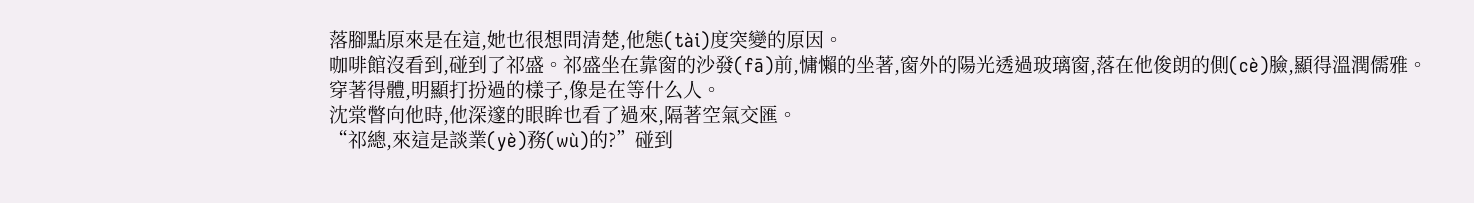落腳點原來是在這,她也很想問清楚,他態(tài)度突變的原因。
咖啡館沒看到,碰到了祁盛。祁盛坐在靠窗的沙發(fā)前,慵懶的坐著,窗外的陽光透過玻璃窗,落在他俊朗的側(cè)臉,顯得溫潤儒雅。
穿著得體,明顯打扮過的樣子,像是在等什么人。
沈棠瞥向他時,他深邃的眼眸也看了過來,隔著空氣交匯。
“祁總,來這是談業(yè)務(wù)的?”碰到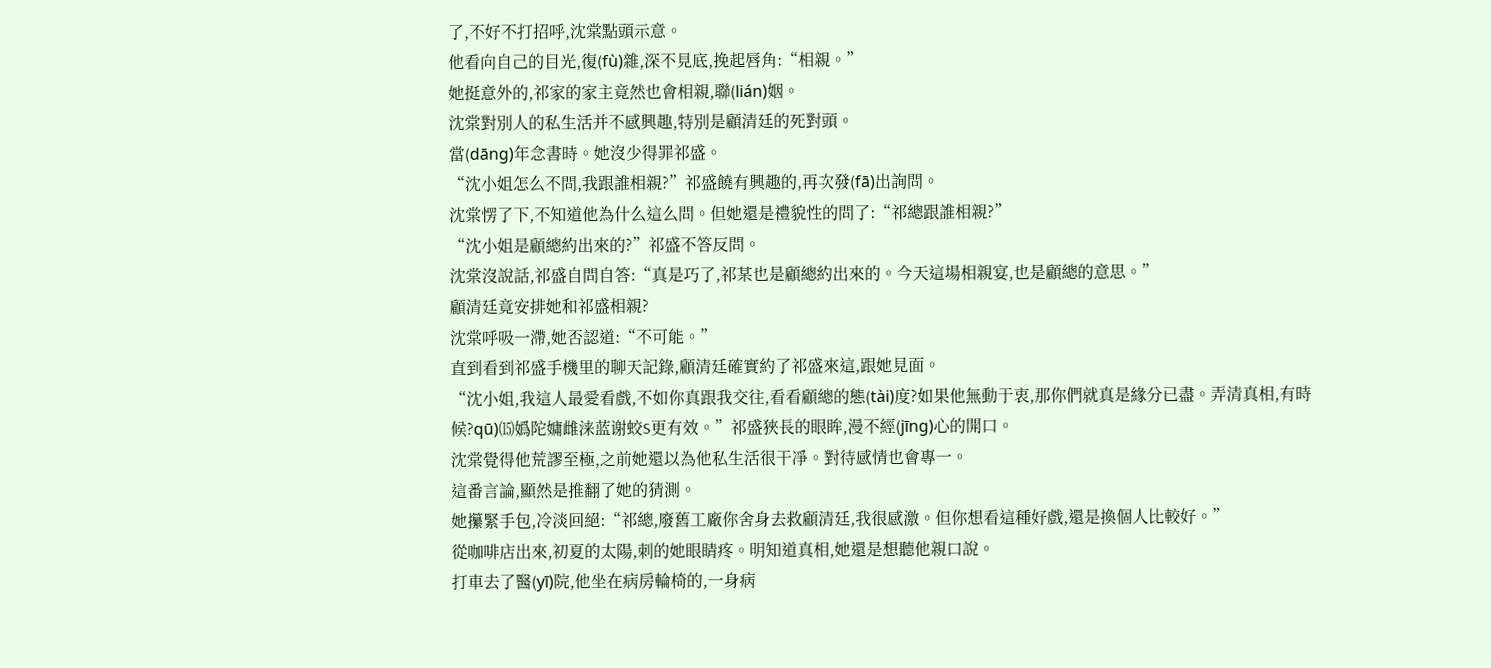了,不好不打招呼,沈棠點頭示意。
他看向自己的目光,復(fù)雜,深不見底,挽起唇角:“相親。”
她挺意外的,祁家的家主竟然也會相親,聯(lián)姻。
沈棠對別人的私生活并不感興趣,特別是顧清廷的死對頭。
當(dāng)年念書時。她沒少得罪祁盛。
“沈小姐怎么不問,我跟誰相親?”祁盛饒有興趣的,再次發(fā)出詢問。
沈棠愣了下,不知道他為什么這么問。但她還是禮貌性的問了:“祁總跟誰相親?”
“沈小姐是顧總約出來的?”祁盛不答反問。
沈棠沒說話,祁盛自問自答:“真是巧了,祁某也是顧總約出來的。今天這場相親宴,也是顧總的意思。”
顧清廷竟安排她和祁盛相親?
沈棠呼吸一滯,她否認道:“不可能。”
直到看到祁盛手機里的聊天記錄,顧清廷確實約了祁盛來這,跟她見面。
“沈小姐,我這人最愛看戲,不如你真跟我交往,看看顧總的態(tài)度?如果他無動于衷,那你們就真是緣分已盡。弄清真相,有時候?qū)⒂嬀陀嫞雌涞蓝谢蛟S更有效。”祁盛狹長的眼眸,漫不經(jīng)心的開口。
沈棠覺得他荒謬至極,之前她還以為他私生活很干凈。對待感情也會專一。
這番言論,顯然是推翻了她的猜測。
她攥緊手包,冷淡回絕:“祁總,廢舊工廠你舍身去救顧清廷,我很感激。但你想看這種好戲,還是換個人比較好。”
從咖啡店出來,初夏的太陽,刺的她眼睛疼。明知道真相,她還是想聽他親口說。
打車去了醫(yī)院,他坐在病房輪椅的,一身病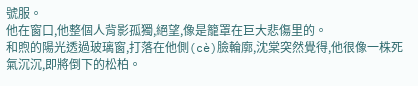號服。
他在窗口,他整個人背影孤獨,絕望,像是籠罩在巨大悲傷里的。
和煦的陽光透過玻璃窗,打落在他側(cè)臉輪廓,沈棠突然覺得,他很像一株死氣沉沉,即將倒下的松柏。